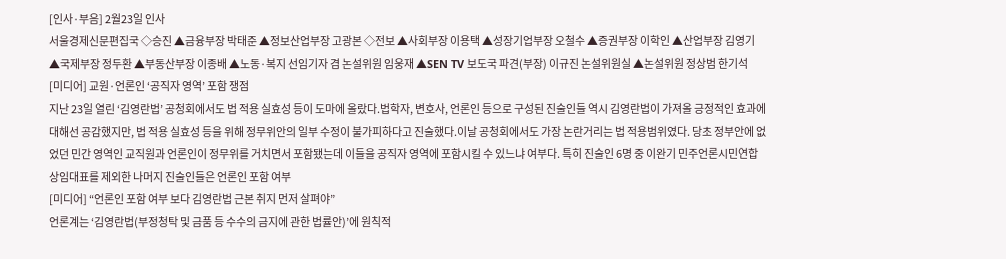[인사·부음] 2월23일 인사
서울경제신문편집국 ◇승진 ▲금융부장 박태준 ▲정보산업부장 고광본 ◇전보 ▲사회부장 이용택 ▲성장기업부장 오철수 ▲증권부장 이학인 ▲산업부장 김영기 ▲국제부장 정두환 ▲부동산부장 이종배 ▲노동·복지 선임기자 겸 논설위원 임웅재 ▲SEN TV 보도국 파견(부장) 이규진 논설위원실 ▲논설위원 정상범 한기석
[미디어] 교원·언론인 ‘공직자 영역’ 포함 쟁점
지난 23일 열린 ‘김영란법’ 공청회에서도 법 적용 실효성 등이 도마에 올랐다.법학자, 변호사, 언론인 등으로 구성된 진술인들 역시 김영란법이 가져올 긍정적인 효과에 대해선 공감했지만, 법 적용 실효성 등을 위해 정무위안의 일부 수정이 불가피하다고 진술했다.이날 공청회에서도 가장 논란거리는 법 적용범위였다. 당초 정부안에 없었던 민간 영역인 교직원과 언론인이 정무위를 거치면서 포함됐는데 이들을 공직자 영역에 포함시킬 수 있느냐 여부다. 특히 진술인 6명 중 이완기 민주언론시민연합 상임대표를 제외한 나머지 진술인들은 언론인 포함 여부
[미디어] “언론인 포함 여부 보다 김영란법 근본 취지 먼저 살펴야”
언론계는 ‘김영란법(부정청탁 및 금품 등 수수의 금지에 관한 법률안)’에 원칙적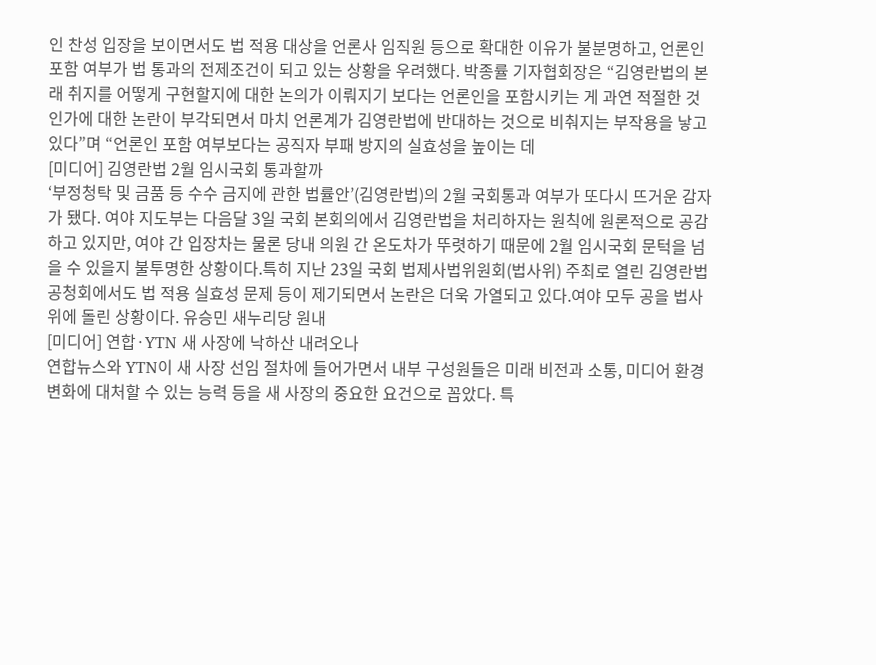인 찬성 입장을 보이면서도 법 적용 대상을 언론사 임직원 등으로 확대한 이유가 불분명하고, 언론인 포함 여부가 법 통과의 전제조건이 되고 있는 상황을 우려했다. 박종률 기자협회장은 “김영란법의 본래 취지를 어떻게 구현할지에 대한 논의가 이뤄지기 보다는 언론인을 포함시키는 게 과연 적절한 것인가에 대한 논란이 부각되면서 마치 언론계가 김영란법에 반대하는 것으로 비춰지는 부작용을 낳고 있다”며 “언론인 포함 여부보다는 공직자 부패 방지의 실효성을 높이는 데
[미디어] 김영란법 2월 임시국회 통과할까
‘부정청탁 및 금품 등 수수 금지에 관한 법률안’(김영란법)의 2월 국회통과 여부가 또다시 뜨거운 감자가 됐다. 여야 지도부는 다음달 3일 국회 본회의에서 김영란법을 처리하자는 원칙에 원론적으로 공감하고 있지만, 여야 간 입장차는 물론 당내 의원 간 온도차가 뚜렷하기 때문에 2월 임시국회 문턱을 넘을 수 있을지 불투명한 상황이다.특히 지난 23일 국회 법제사법위원회(법사위) 주최로 열린 김영란법 공청회에서도 법 적용 실효성 문제 등이 제기되면서 논란은 더욱 가열되고 있다.여야 모두 공을 법사위에 돌린 상황이다. 유승민 새누리당 원내
[미디어] 연합·YTN 새 사장에 낙하산 내려오나
연합뉴스와 YTN이 새 사장 선임 절차에 들어가면서 내부 구성원들은 미래 비전과 소통, 미디어 환경 변화에 대처할 수 있는 능력 등을 새 사장의 중요한 요건으로 꼽았다. 특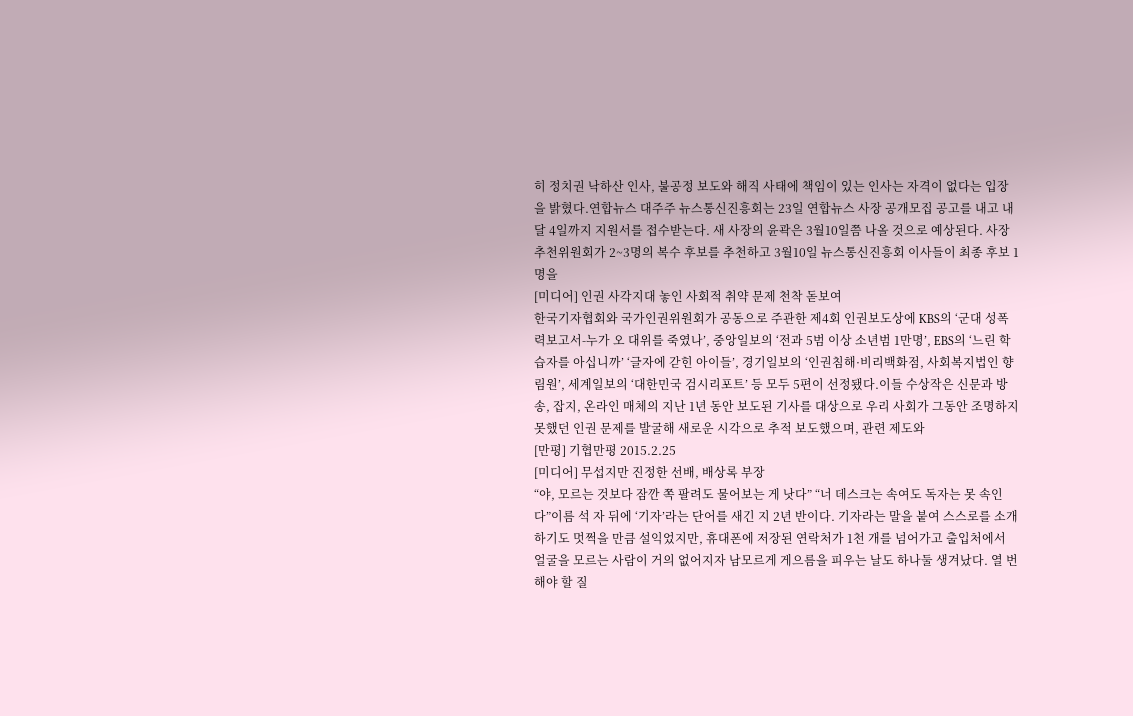히 정치권 낙하산 인사, 불공정 보도와 해직 사태에 책임이 있는 인사는 자격이 없다는 입장을 밝혔다.연합뉴스 대주주 뉴스통신진흥회는 23일 연합뉴스 사장 공개모집 공고를 내고 내달 4일까지 지원서를 접수받는다. 새 사장의 윤곽은 3월10일쯤 나올 것으로 예상된다. 사장추천위원회가 2~3명의 복수 후보를 추천하고 3월10일 뉴스통신진흥회 이사들이 최종 후보 1명을
[미디어] 인권 사각지대 놓인 사회적 취약 문제 천착 돋보여
한국기자협회와 국가인권위원회가 공동으로 주관한 제4회 인권보도상에 KBS의 ‘군대 성폭력보고서-누가 오 대위를 죽였나’, 중앙일보의 ‘전과 5범 이상 소년범 1만명’, EBS의 ‘느린 학습자를 아십니까’ ‘글자에 갇힌 아이들’, 경기일보의 ‘인권침해·비리백화점, 사회복지법인 향림원’, 세계일보의 ‘대한민국 검시리포트’ 등 모두 5편이 선정됐다.이들 수상작은 신문과 방송, 잡지, 온라인 매체의 지난 1년 동안 보도된 기사를 대상으로 우리 사회가 그동안 조명하지 못했던 인권 문제를 발굴해 새로운 시각으로 추적 보도했으며, 관련 제도와
[만평] 기협만평 2015.2.25
[미디어] 무섭지만 진정한 선배, 배상록 부장
“야, 모르는 것보다 잠깐 쪽 팔려도 물어보는 게 낫다” “너 데스크는 속여도 독자는 못 속인다”이름 석 자 뒤에 ‘기자’라는 단어를 새긴 지 2년 반이다. 기자라는 말을 붙여 스스로를 소개하기도 멋쩍을 만큼 설익었지만, 휴대폰에 저장된 연락처가 1천 개를 넘어가고 출입처에서 얼굴을 모르는 사람이 거의 없어지자 남모르게 게으름을 피우는 날도 하나둘 생겨났다. 열 번 해야 할 질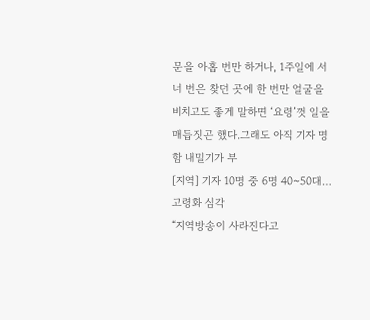문을 아홉 번만 하거나, 1주일에 서너 번은 찾던 곳에 한 번만 얼굴을 비치고도 좋게 말하면 ‘요령’껏 일을 매듭짓곤 했다.그래도 아직 기자 명함 내밀기가 부
[지역] 기자 10명 중 6명 40~50대…고령화 심각
“지역방송이 사라진다고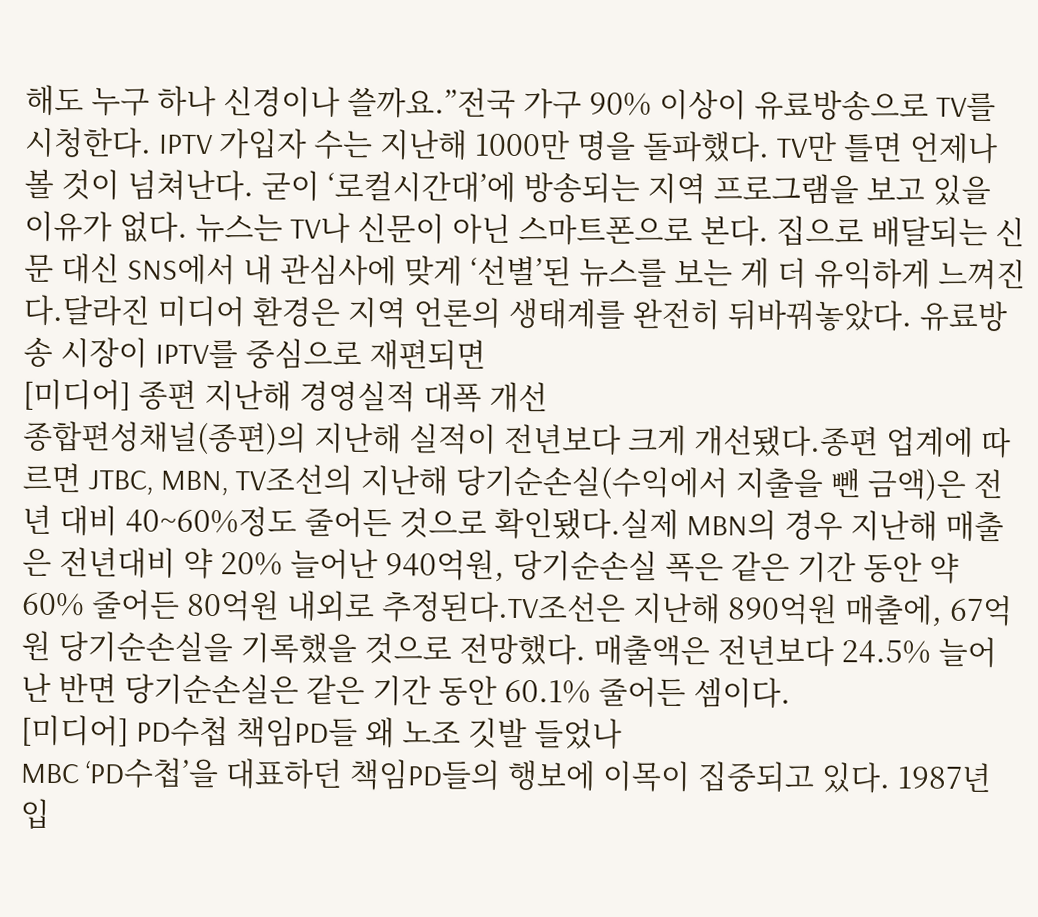해도 누구 하나 신경이나 쓸까요.”전국 가구 90% 이상이 유료방송으로 TV를 시청한다. IPTV 가입자 수는 지난해 1000만 명을 돌파했다. TV만 틀면 언제나 볼 것이 넘쳐난다. 굳이 ‘로컬시간대’에 방송되는 지역 프로그램을 보고 있을 이유가 없다. 뉴스는 TV나 신문이 아닌 스마트폰으로 본다. 집으로 배달되는 신문 대신 SNS에서 내 관심사에 맞게 ‘선별’된 뉴스를 보는 게 더 유익하게 느껴진다.달라진 미디어 환경은 지역 언론의 생태계를 완전히 뒤바꿔놓았다. 유료방송 시장이 IPTV를 중심으로 재편되면
[미디어] 종편 지난해 경영실적 대폭 개선
종합편성채널(종편)의 지난해 실적이 전년보다 크게 개선됐다.종편 업계에 따르면 JTBC, MBN, TV조선의 지난해 당기순손실(수익에서 지출을 뺀 금액)은 전년 대비 40~60%정도 줄어든 것으로 확인됐다.실제 MBN의 경우 지난해 매출은 전년대비 약 20% 늘어난 940억원, 당기순손실 폭은 같은 기간 동안 약 60% 줄어든 80억원 내외로 추정된다.TV조선은 지난해 890억원 매출에, 67억원 당기순손실을 기록했을 것으로 전망했다. 매출액은 전년보다 24.5% 늘어난 반면 당기순손실은 같은 기간 동안 60.1% 줄어든 셈이다.
[미디어] PD수첩 책임PD들 왜 노조 깃발 들었나
MBC ‘PD수첩’을 대표하던 책임PD들의 행보에 이목이 집중되고 있다. 1987년 입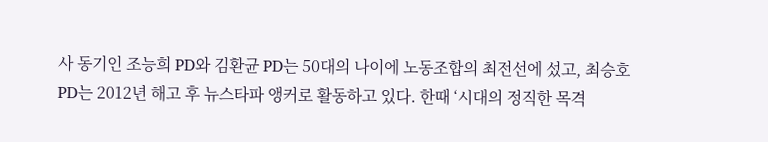사 동기인 조능희 PD와 김환균 PD는 50대의 나이에 노동조합의 최전선에 섰고, 최승호 PD는 2012년 해고 후 뉴스타파 앵커로 활동하고 있다. 한때 ‘시대의 정직한 목격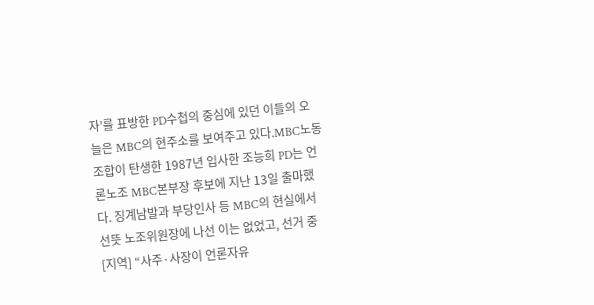자’를 표방한 PD수첩의 중심에 있던 이들의 오늘은 MBC의 현주소를 보여주고 있다.MBC노동조합이 탄생한 1987년 입사한 조능희 PD는 언론노조 MBC본부장 후보에 지난 13일 출마했다. 징계남발과 부당인사 등 MBC의 현실에서 선뜻 노조위원장에 나선 이는 없었고, 선거 중
[지역] “사주·사장이 언론자유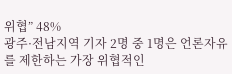위협” 48%
광주·전남지역 기자 2명 중 1명은 언론자유를 제한하는 가장 위협적인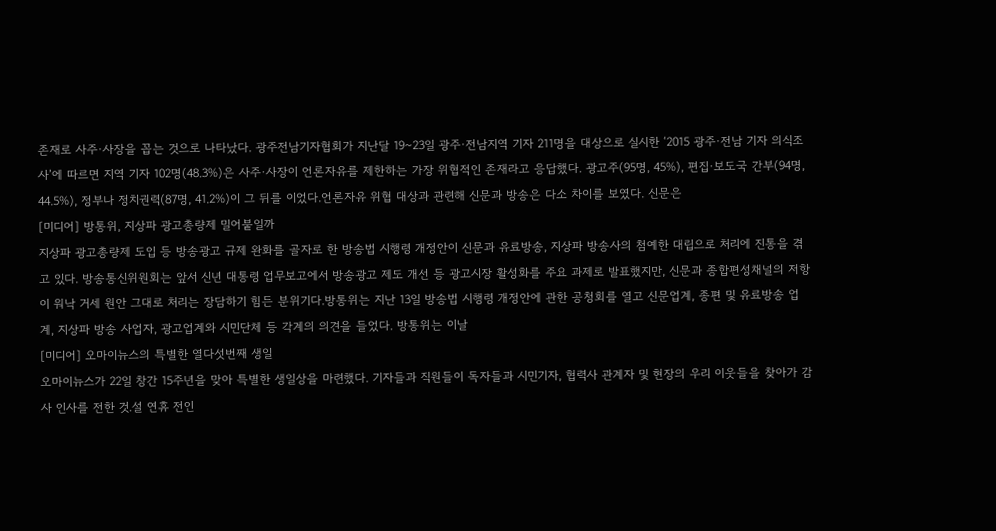존재로 사주·사장을 꼽는 것으로 나타났다. 광주전남기자협회가 지난달 19~23일 광주·전남지역 기자 211명을 대상으로 실시한 ‘2015 광주·전남 기자 의식조사’에 따르면 지역 기자 102명(48.3%)은 사주·사장이 언론자유를 제한하는 가장 위협적인 존재라고 응답했다. 광고주(95명, 45%), 편집·보도국 간부(94명, 44.5%), 정부나 정치권력(87명, 41.2%)이 그 뒤를 이었다.언론자유 위협 대상과 관련해 신문과 방송은 다소 차이를 보였다. 신문은
[미디어] 방통위, 지상파 광고총량제 밀어붙일까
지상파 광고총량제 도입 등 방송광고 규제 완화를 골자로 한 방송법 시행령 개정안이 신문과 유료방송, 지상파 방송사의 첨예한 대립으로 처리에 진통을 겪고 있다. 방송통신위원회는 앞서 신년 대통령 업무보고에서 방송광고 제도 개선 등 광고시장 활성화를 주요 과제로 발표했지만, 신문과 종합편성채널의 저항이 워낙 거세 원안 그대로 처리는 장담하기 힘든 분위기다.방통위는 지난 13일 방송법 시행령 개정안에 관한 공청회를 열고 신문업계, 종편 및 유료방송 업계, 지상파 방송 사업자, 광고업계와 시민단체 등 각계의 의견을 들었다. 방통위는 이날
[미디어] 오마이뉴스의 특별한 열다섯번째 생일
오마이뉴스가 22일 창간 15주년을 맞아 특별한 생일상을 마련했다. 기자들과 직원들이 독자들과 시민기자, 협력사 관계자 및 현장의 우리 이웃들을 찾아가 감사 인사를 전한 것.설 연휴 전인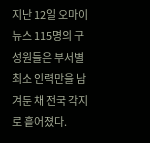지난 12일 오마이뉴스 115명의 구성원들은 부서별 최소 인력만을 남겨둔 채 전국 각지로 흩어졌다.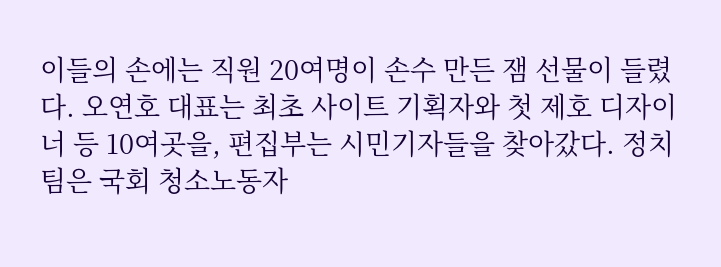이들의 손에는 직원 20여명이 손수 만든 잼 선물이 들렸다. 오연호 대표는 최초 사이트 기획자와 첫 제호 디자이너 등 10여곳을, 편집부는 시민기자들을 찾아갔다. 정치팀은 국회 청소노동자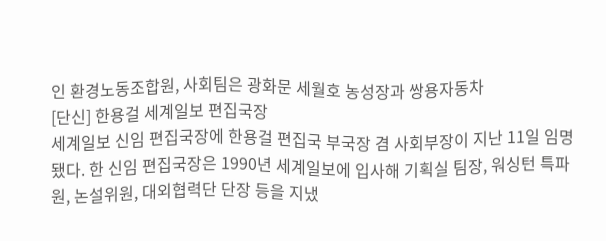인 환경노동조합원, 사회팀은 광화문 세월호 농성장과 쌍용자동차
[단신] 한용걸 세계일보 편집국장
세계일보 신임 편집국장에 한용걸 편집국 부국장 겸 사회부장이 지난 11일 임명됐다. 한 신임 편집국장은 1990년 세계일보에 입사해 기획실 팀장, 워싱턴 특파원, 논설위원, 대외협력단 단장 등을 지냈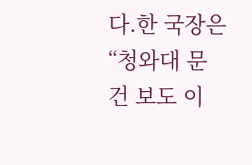다.한 국장은 “청와대 문건 보도 이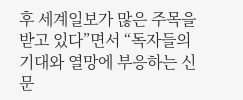후 세계일보가 많은 주목을 받고 있다”면서 “독자들의 기대와 열망에 부응하는 신문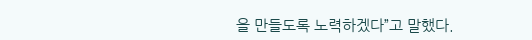을 만들도록 노력하겠다”고 말했다.